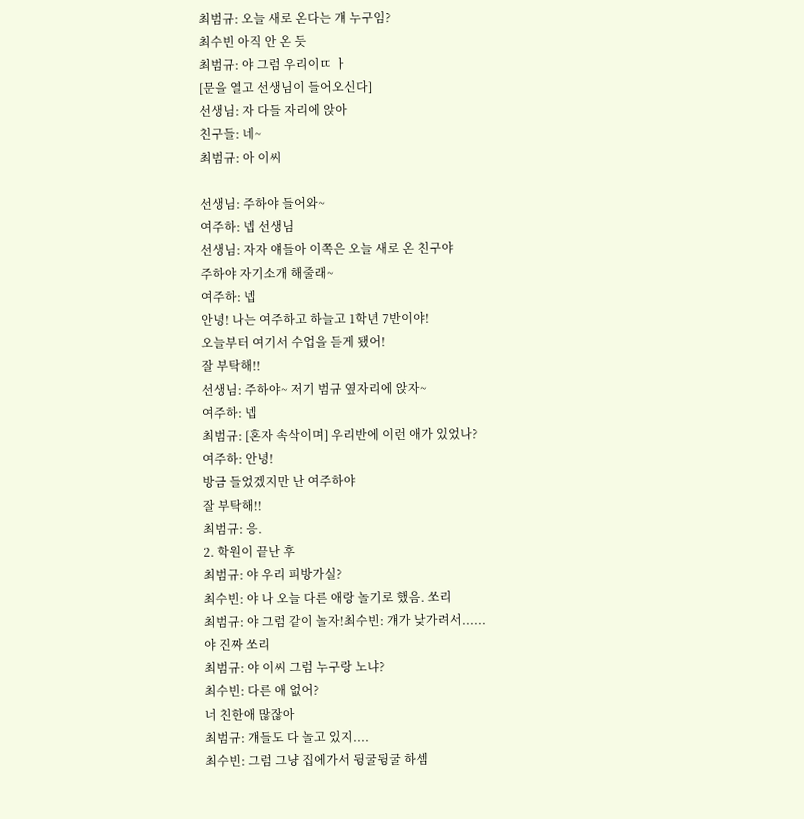최범규: 오늘 새로 온다는 걔 누구임?
최수빈 아직 안 온 듯
최범규: 야 그럼 우리이ㄸ ㅏ
[문을 열고 선생님이 들어오신다]
선생님: 자 다들 자리에 앉아
친구들: 네~
최범규: 아 이씨

선생님: 주하야 들어와~
여주하: 넵 선생님
선생님: 자자 얘들아 이쪽은 오늘 새로 온 친구야
주하야 자기소개 해줄래~
여주하: 넵
안녕! 나는 여주하고 하늘고 1학년 7반이야!
오늘부터 여기서 수업을 듣게 됐어!
잘 부탁해!!
선생님: 주하야~ 저기 범규 옆자리에 앉자~
여주하: 넵
최범규: [혼자 속삭이며] 우리반에 이런 애가 있었나?
여주하: 안녕!
방금 들었겠지만 난 여주하야
잘 부탁해!!
최범규: 응.
2. 학원이 끝난 후
최범규: 야 우리 피방가실?
최수빈: 야 나 오늘 다른 애랑 놀기로 했음. 쏘리
최범규: 야 그럼 같이 놀자!최수빈: 걔가 낮가려서......
야 진짜 쏘리
최범규: 야 이씨 그럼 누구랑 노냐?
최수빈: 다른 애 없어?
너 친한애 많잖아
최범규: 걔들도 다 놀고 있지....
최수빈: 그럼 그냥 집에가서 뒹굴뒹굴 하셈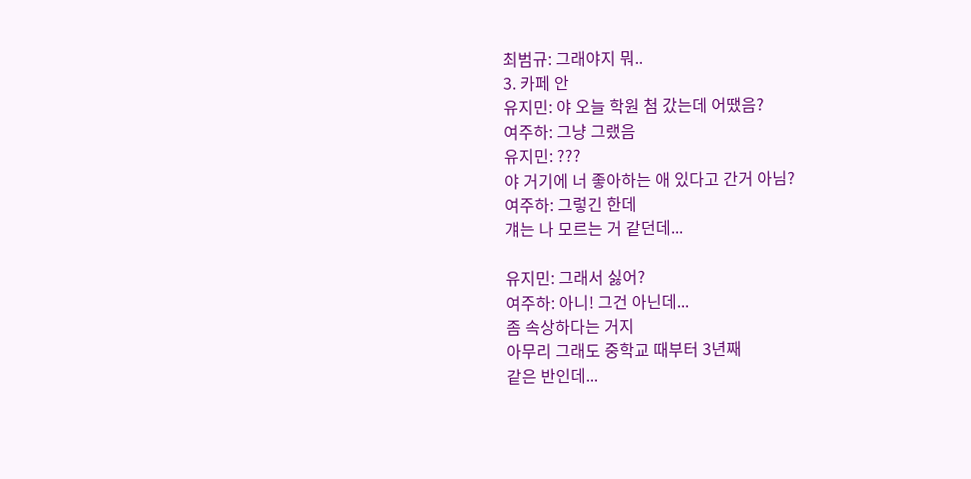최범규: 그래야지 뭐..
3. 카페 안
유지민: 야 오늘 학원 첨 갔는데 어땠음?
여주하: 그냥 그랬음
유지민: ???
야 거기에 너 좋아하는 애 있다고 간거 아님?
여주하: 그렇긴 한데
걔는 나 모르는 거 같던데...

유지민: 그래서 싫어?
여주하: 아니! 그건 아닌데...
좀 속상하다는 거지
아무리 그래도 중학교 때부터 3년째
같은 반인데...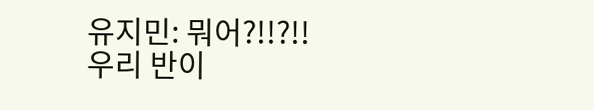유지민: 뭐어?!!?!!
우리 반이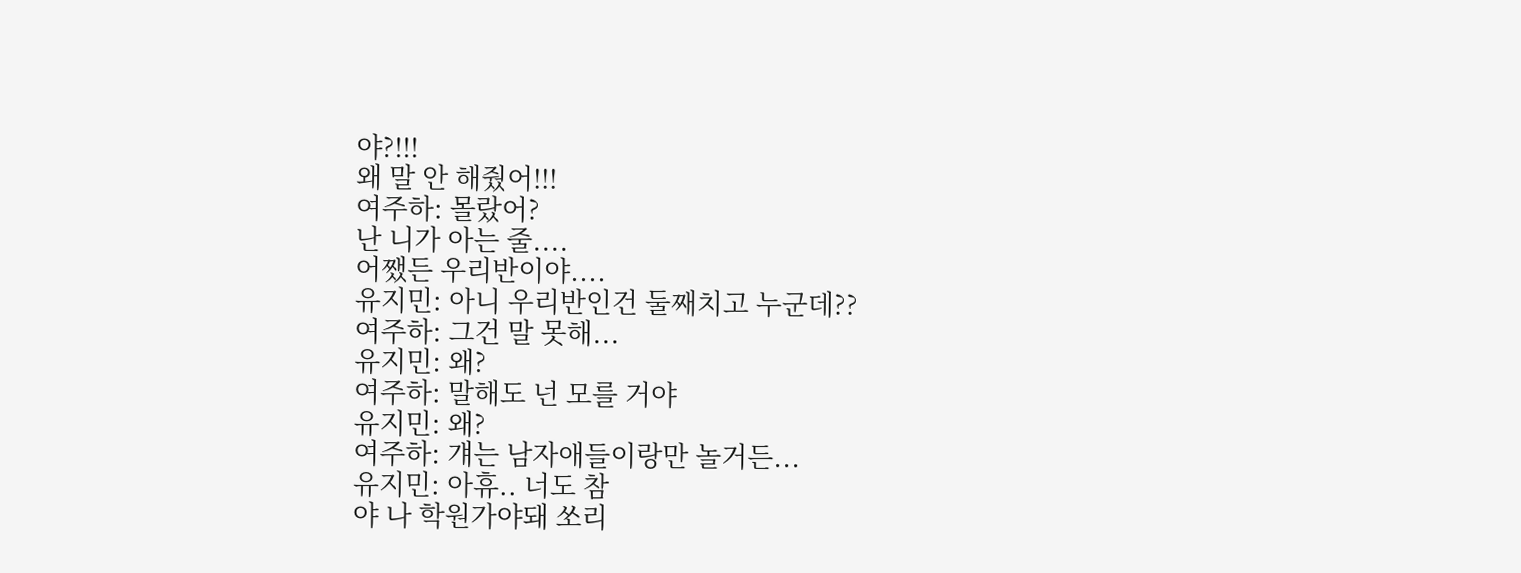야?!!!
왜 말 안 해줬어!!!
여주하: 몰랐어?
난 니가 아는 줄....
어쨌든 우리반이야....
유지민: 아니 우리반인건 둘째치고 누군데??
여주하: 그건 말 못해...
유지민: 왜?
여주하: 말해도 넌 모를 거야
유지민: 왜?
여주하: 걔는 남자애들이랑만 놀거든...
유지민: 아휴.. 너도 참
야 나 학원가야돼 쏘리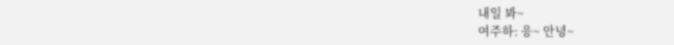내일 봐~
여주하: 응~ 안녕~